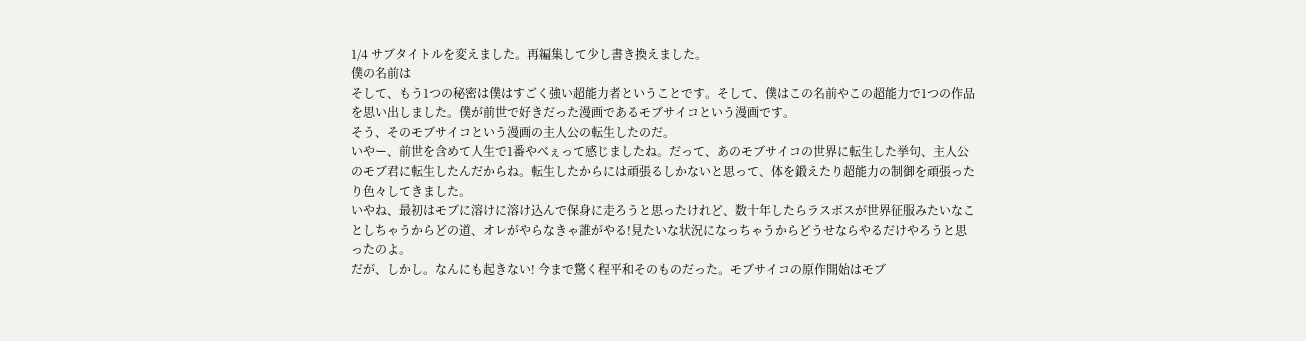1/4 サブタイトルを変えました。再編集して少し書き換えました。
僕の名前は
そして、もう1つの秘密は僕はすごく強い超能力者ということです。そして、僕はこの名前やこの超能力で1つの作品を思い出しました。僕が前世で好きだった漫画であるモブサイコという漫画です。
そう、そのモブサイコという漫画の主人公の転生したのだ。
いやー、前世を含めて人生で1番やべぇって感じましたね。だって、あのモブサイコの世界に転生した挙句、主人公のモブ君に転生したんだからね。転生したからには頑張るしかないと思って、体を鍛えたり超能力の制御を頑張ったり色々してきました。
いやね、最初はモブに溶けに溶け込んで保身に走ろうと思ったけれど、数十年したらラスボスが世界征服みたいなことしちゃうからどの道、オレがやらなきゃ誰がやる!見たいな状況になっちゃうからどうせならやるだけやろうと思ったのよ。
だが、しかし。なんにも起きない! 今まで驚く程平和そのものだった。モブサイコの原作開始はモブ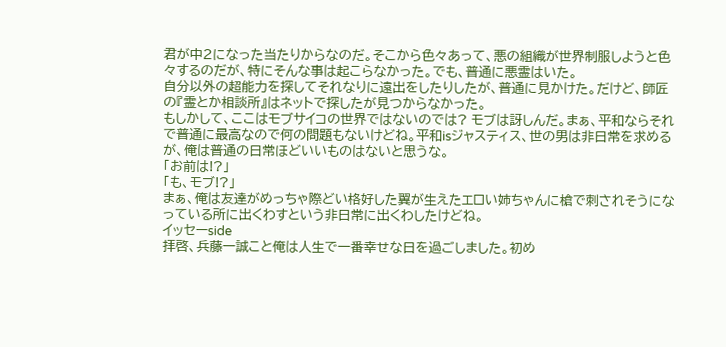君が中2になった当たりからなのだ。そこから色々あって、悪の組織が世界制服しようと色々するのだが、特にそんな事は起こらなかった。でも、普通に悪霊はいた。
自分以外の超能力を探してそれなりに遠出をしたりしたが、普通に見かけた。だけど、師匠の『霊とか相談所』はネットで探したが見つからなかった。
もしかして、ここはモブサイコの世界ではないのでは? モブは訝しんだ。まぁ、平和ならそれで普通に最高なので何の問題もないけどね。平和isジャスティス、世の男は非日常を求めるが、俺は普通の日常ほどいいものはないと思うな。
「お前は!?」
「も、モブ!?」
まぁ、俺は友達がめっちゃ際どい格好した翼が生えたエロい姉ちゃんに槍で刺されそうになっている所に出くわすという非日常に出くわしたけどね。
イッセーside
拝啓、兵藤一誠こと俺は人生で一番幸せな日を過ごしました。初め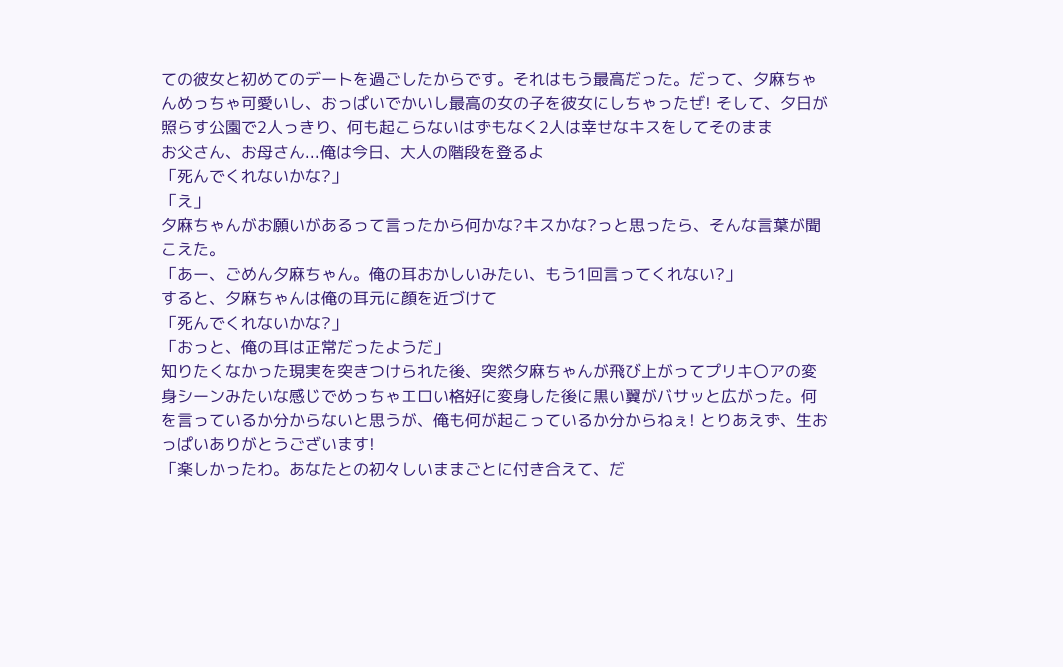ての彼女と初めてのデートを過ごしたからです。それはもう最高だった。だって、夕麻ちゃんめっちゃ可愛いし、おっぱいでかいし最高の女の子を彼女にしちゃったぜ! そして、夕日が照らす公園で2人っきり、何も起こらないはずもなく2人は幸せなキスをしてそのまま
お父さん、お母さん...俺は今日、大人の階段を登るよ
「死んでくれないかな?」
「え」
夕麻ちゃんがお願いがあるって言ったから何かな?キスかな?っと思ったら、そんな言葉が聞こえた。
「あー、ごめん夕麻ちゃん。俺の耳おかしいみたい、もう1回言ってくれない?」
すると、夕麻ちゃんは俺の耳元に顔を近づけて
「死んでくれないかな?」
「おっと、俺の耳は正常だったようだ」
知りたくなかった現実を突きつけられた後、突然夕麻ちゃんが飛び上がってプリキ〇アの変身シーンみたいな感じでめっちゃエロい格好に変身した後に黒い翼がバサッと広がった。何を言っているか分からないと思うが、俺も何が起こっているか分からねぇ! とりあえず、生おっぱいありがとうございます!
「楽しかったわ。あなたとの初々しいままごとに付き合えて、だ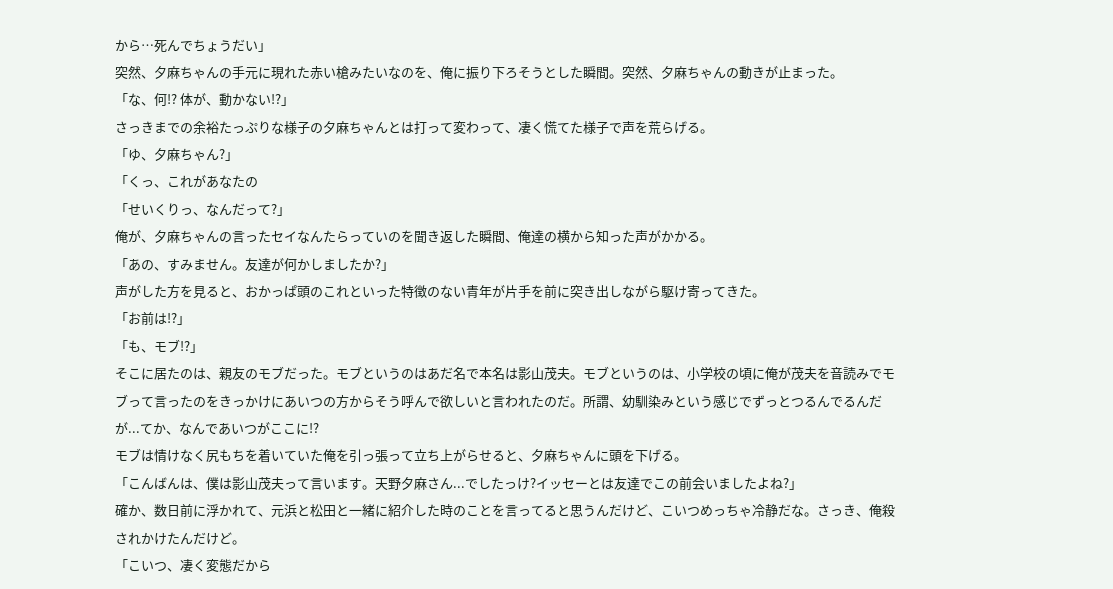から…死んでちょうだい」
突然、夕麻ちゃんの手元に現れた赤い槍みたいなのを、俺に振り下ろそうとした瞬間。突然、夕麻ちゃんの動きが止まった。
「な、何!? 体が、動かない!?」
さっきまでの余裕たっぷりな様子の夕麻ちゃんとは打って変わって、凄く慌てた様子で声を荒らげる。
「ゆ、夕麻ちゃん?」
「くっ、これがあなたの
「せいくりっ、なんだって?」
俺が、夕麻ちゃんの言ったセイなんたらっていのを聞き返した瞬間、俺達の横から知った声がかかる。
「あの、すみません。友達が何かしましたか?」
声がした方を見ると、おかっぱ頭のこれといった特徴のない青年が片手を前に突き出しながら駆け寄ってきた。
「お前は!?」
「も、モブ!?」
そこに居たのは、親友のモブだった。モブというのはあだ名で本名は影山茂夫。モブというのは、小学校の頃に俺が茂夫を音読みでモブって言ったのをきっかけにあいつの方からそう呼んで欲しいと言われたのだ。所謂、幼馴染みという感じでずっとつるんでるんだが...てか、なんであいつがここに!?
モブは情けなく尻もちを着いていた俺を引っ張って立ち上がらせると、夕麻ちゃんに頭を下げる。
「こんばんは、僕は影山茂夫って言います。天野夕麻さん...でしたっけ?イッセーとは友達でこの前会いましたよね?」
確か、数日前に浮かれて、元浜と松田と一緒に紹介した時のことを言ってると思うんだけど、こいつめっちゃ冷静だな。さっき、俺殺されかけたんだけど。
「こいつ、凄く変態だから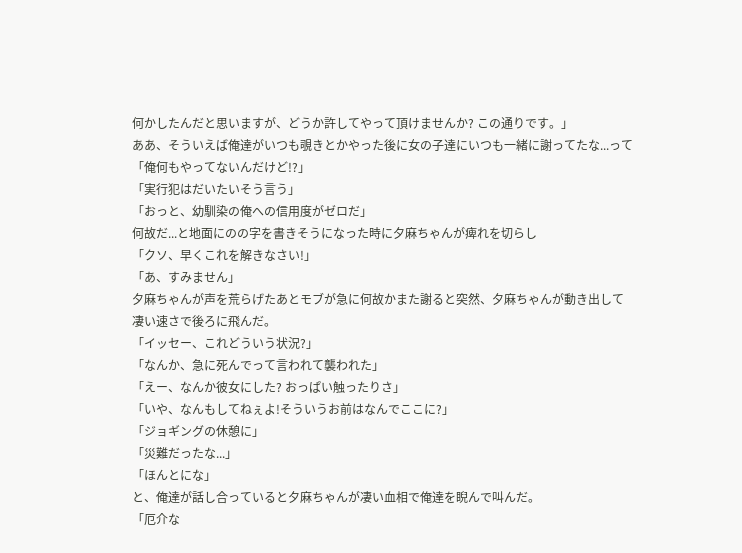何かしたんだと思いますが、どうか許してやって頂けませんか? この通りです。」
ああ、そういえば俺達がいつも覗きとかやった後に女の子達にいつも一緒に謝ってたな...って
「俺何もやってないんだけど!?」
「実行犯はだいたいそう言う」
「おっと、幼馴染の俺への信用度がゼロだ」
何故だ...と地面にのの字を書きそうになった時に夕麻ちゃんが痺れを切らし
「クソ、早くこれを解きなさい!」
「あ、すみません」
夕麻ちゃんが声を荒らげたあとモブが急に何故かまた謝ると突然、夕麻ちゃんが動き出して凄い速さで後ろに飛んだ。
「イッセー、これどういう状況?」
「なんか、急に死んでって言われて襲われた」
「えー、なんか彼女にした? おっぱい触ったりさ」
「いや、なんもしてねぇよ!そういうお前はなんでここに?」
「ジョギングの休憩に」
「災難だったな...」
「ほんとにな」
と、俺達が話し合っていると夕麻ちゃんが凄い血相で俺達を睨んで叫んだ。
「厄介な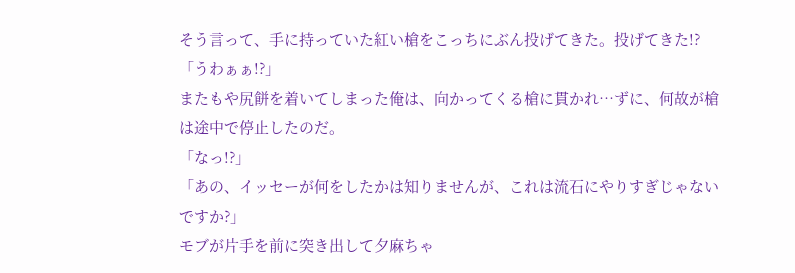そう言って、手に持っていた紅い槍をこっちにぶん投げてきた。投げてきた!?
「うわぁぁ!?」
またもや尻餅を着いてしまった俺は、向かってくる槍に貫かれ…ずに、何故が槍は途中で停止したのだ。
「なっ!?」
「あの、イッセーが何をしたかは知りませんが、これは流石にやりすぎじゃないですか?」
モブが片手を前に突き出して夕麻ちゃ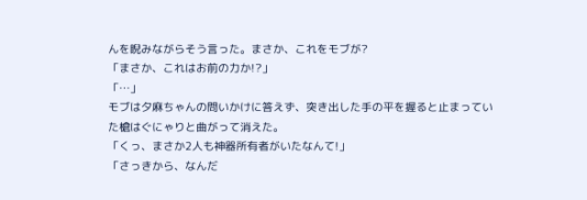んを睨みながらそう言った。まさか、これをモブが?
「まさか、これはお前の力か!?」
「…」
モブは夕麻ちゃんの問いかけに答えず、突き出した手の平を握ると止まっていた槍はぐにゃりと曲がって消えた。
「くっ、まさか2人も神器所有者がいたなんて!」
「さっきから、なんだ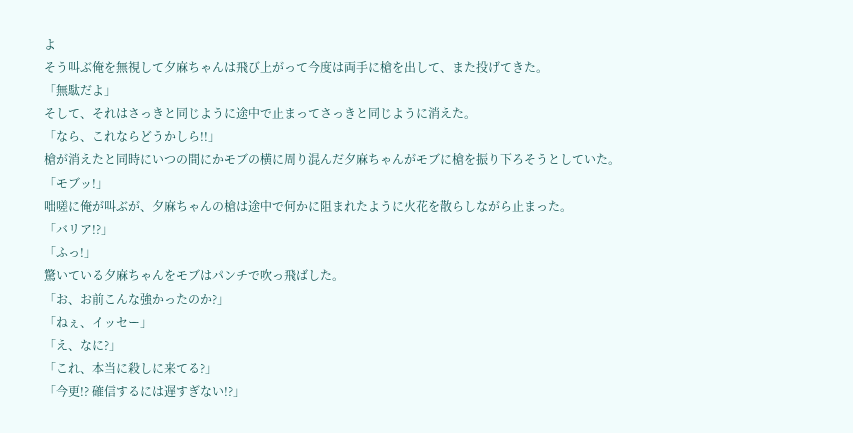よ
そう叫ぶ俺を無視して夕麻ちゃんは飛び上がって今度は両手に槍を出して、また投げてきた。
「無駄だよ」
そして、それはさっきと同じように途中で止まってさっきと同じように消えた。
「なら、これならどうかしら!!」
槍が消えたと同時にいつの間にかモブの横に周り混んだ夕麻ちゃんがモブに槍を振り下ろそうとしていた。
「モブッ!」
咄嗟に俺が叫ぶが、夕麻ちゃんの槍は途中で何かに阻まれたように火花を散らしながら止まった。
「バリア!?」
「ふっ!」
驚いている夕麻ちゃんをモブはパンチで吹っ飛ばした。
「お、お前こんな強かったのか?」
「ねぇ、イッセー」
「え、なに?」
「これ、本当に殺しに来てる?」
「今更!? 確信するには遅すぎない!?」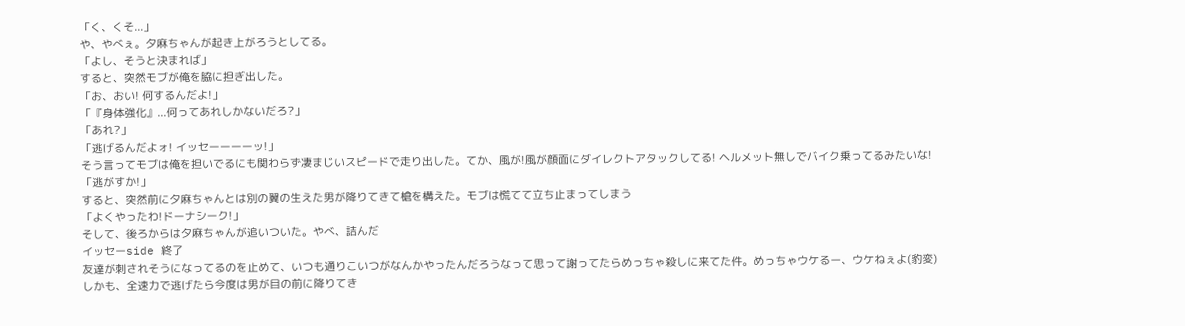「く、くそ...」
や、やべぇ。夕麻ちゃんが起き上がろうとしてる。
「よし、そうと決まれば」
すると、突然モブが俺を脇に担ぎ出した。
「お、おい! 何するんだよ!」
「『身体強化』...何ってあれしかないだろ?」
「あれ?」
「逃げるんだよォ! イッセーーーーッ!」
そう言ってモブは俺を担いでるにも関わらず凄まじいスピードで走り出した。てか、風が!風が顔面にダイレクトアタックしてる! ヘルメット無しでバイク乗ってるみたいな!
「逃がすか!」
すると、突然前に夕麻ちゃんとは別の翼の生えた男が降りてきて槍を構えた。モブは慌てて立ち止まってしまう
「よくやったわ!ドーナシーク!」
そして、後ろからは夕麻ちゃんが追いついた。やべ、詰んだ
イッセーside 終了
友達が刺されそうになってるのを止めて、いつも通りこいつがなんかやったんだろうなって思って謝ってたらめっちゃ殺しに来てた件。めっちゃウケるー、ウケねぇよ(豹変)
しかも、全速力で逃げたら今度は男が目の前に降りてき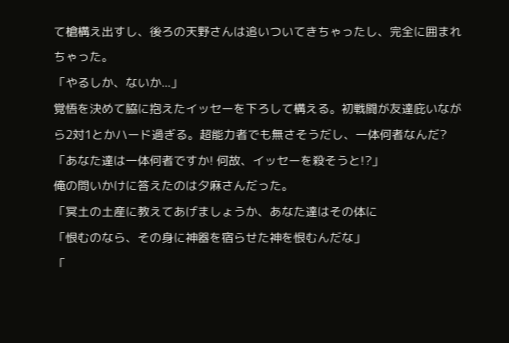て槍構え出すし、後ろの天野さんは追いついてきちゃったし、完全に囲まれちゃった。
「やるしか、ないか...」
覚悟を決めて脇に抱えたイッセーを下ろして構える。初戦闘が友達庇いながら2対1とかハード過ぎる。超能力者でも無さそうだし、一体何者なんだ?
「あなた達は一体何者ですか! 何故、イッセーを殺そうと!?」
俺の問いかけに答えたのは夕麻さんだった。
「冥土の土産に教えてあげましょうか、あなた達はその体に
「恨むのなら、その身に神器を宿らせた神を恨むんだな」
「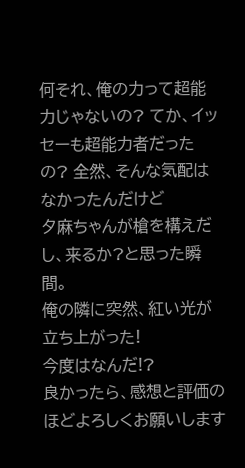何それ、俺の力って超能力じゃないの? てか、イッセーも超能力者だったの? 全然、そんな気配はなかったんだけど
夕麻ちゃんが槍を構えだし、来るか?と思った瞬間。
俺の隣に突然、紅い光が立ち上がった!
今度はなんだ!?
良かったら、感想と評価のほどよろしくお願いします